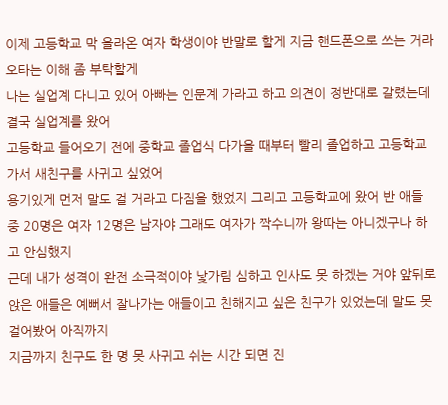이제 고등학교 막 올라온 여자 학생이야 반말로 할게 지금 핸드폰으로 쓰는 거라 오타는 이해 좀 부탁할게
나는 실업계 다니고 있어 아빠는 인문계 가라고 하고 의견이 정반대로 갈렸는데 결국 실업계를 왔어
고등학교 들어오기 전에 중학교 졸업식 다가올 때부터 빨리 졸업하고 고등학교 가서 새친구를 사귀고 싶었어
용기있게 먼저 말도 걸 거라고 다짐을 했었지 그리고 고등학교에 왔어 반 애들 중 20명은 여자 12명은 남자야 그래도 여자가 짝수니까 왕따는 아니겠구나 하고 안심했지
근데 내가 성격이 완전 소극적이야 낯가림 심하고 인사도 못 하겠는 거야 앞뒤로 앉은 애들은 예뻐서 잘나가는 애들이고 친해지고 싶은 친구가 있었는데 말도 못 걸어봤어 아직까지
지금까지 친구도 한 명 못 사귀고 쉬는 시간 되면 진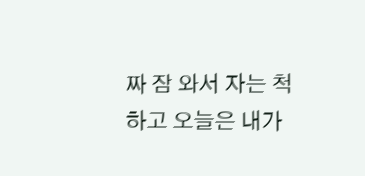짜 잠 와서 자는 척 하고 오늘은 내가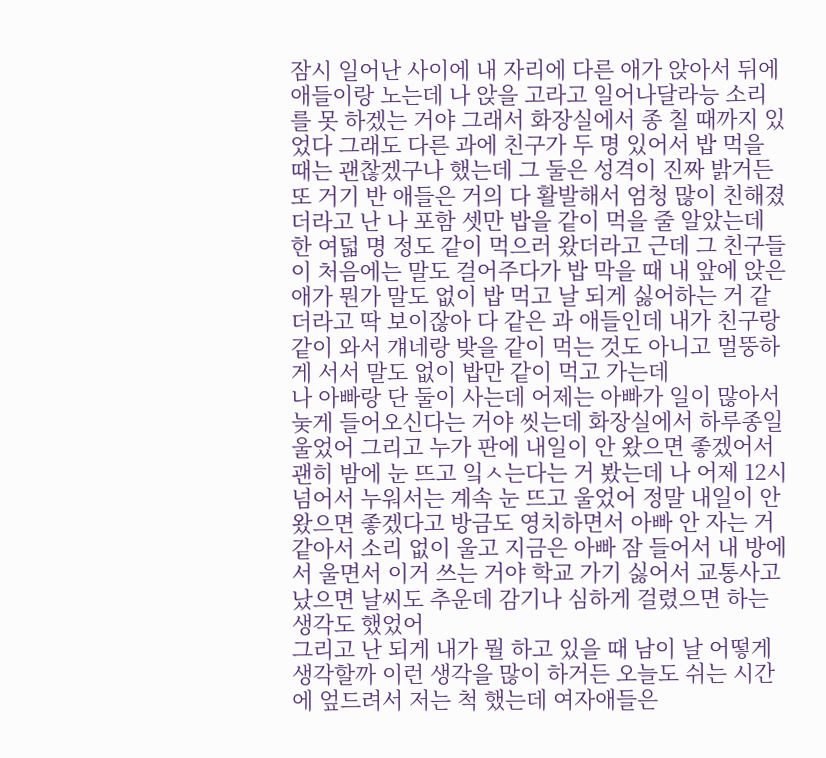잠시 일어난 사이에 내 자리에 다른 애가 앉아서 뒤에 애들이랑 노는데 나 앉을 고라고 일어나달라능 소리를 못 하겠는 거야 그래서 화장실에서 종 칠 때까지 있었다 그래도 다른 과에 친구가 두 명 있어서 밥 먹을 때는 괜찮겠구나 했는데 그 둘은 성격이 진짜 밝거든 또 거기 반 애들은 거의 다 활발해서 엄청 많이 친해졌더라고 난 나 포함 셋만 밥을 같이 먹을 줄 알았는데 한 여덟 명 정도 같이 먹으러 왔더라고 근데 그 친구들이 처음에는 말도 걸어주다가 밥 막을 때 내 앞에 앉은 애가 뭔가 말도 없이 밥 먹고 날 되게 싫어하는 거 같더라고 딱 보이잖아 다 같은 과 애들인데 내가 친구랑 같이 와서 걔네랑 밪을 같이 먹는 것도 아니고 멀뚱하게 서서 말도 없이 밥만 같이 먹고 가는데
나 아빠랑 단 둘이 사는데 어제는 아빠가 일이 많아서 눚게 들어오신다는 거야 씻는데 화장실에서 하루종일 울었어 그리고 누가 판에 내일이 안 왔으면 좋겠어서 괜히 밤에 눈 뜨고 잌ㅅ는다는 거 봤는데 나 어제 12시 넘어서 누워서는 계속 눈 뜨고 울었어 정말 내일이 안 왔으면 좋겠다고 방금도 영치하면서 아빠 안 자는 거 같아서 소리 없이 울고 지금은 아빠 잠 들어서 내 방에서 울면서 이거 쓰는 거야 학교 가기 싫어서 교통사고 났으면 날씨도 추운데 감기나 심하게 걸렸으면 하는 생각도 했었어
그리고 난 되게 내가 뭘 하고 있을 때 남이 날 어떻게 생각할까 이런 생각을 많이 하거든 오늘도 쉬는 시간에 엎드려서 저는 척 했는데 여자애들은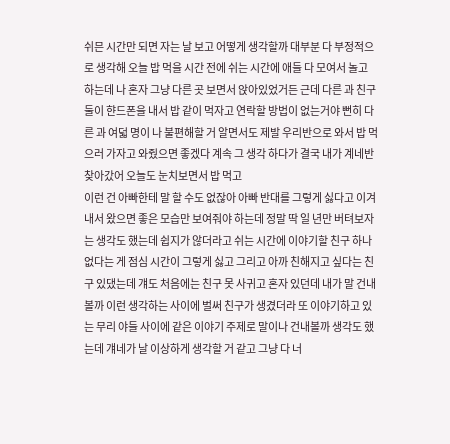쉬믄 시간만 되면 자는 날 보고 어떻게 생각할까 대부분 다 부정적으로 생각해 오늘 밥 먹을 시간 전에 쉬는 시간에 애들 다 모여서 놀고 하는데 나 혼자 그냥 다른 곳 보면서 앉아있었거든 근데 다른 과 친구 둘이 햔드폰을 내서 밥 같이 먹자고 연락할 방법이 없는거야 뻔히 다른 과 여덟 명이 나 불편해할 거 알면서도 제발 우리반으로 와서 밥 먹으러 가자고 와줬으면 좋겠다 계속 그 생각 하다가 결국 내가 계네반 찾아갔어 오늘도 눈치보면서 밥 먹고
이런 건 아빠한테 말 할 수도 없잖아 아빠 반대를 그렇게 싫다고 이겨내서 왔으면 좋은 모습만 보여줘야 하는데 정말 딱 일 년만 버텨보자는 생각도 했는데 쉽지가 않더라고 쉬는 시간에 이야기할 친구 하나 없다는 게 점심 시간이 그렇게 싫고 그리고 아까 친해지고 싶다는 친구 있댔는데 걔도 처음에는 친구 못 사귀고 혼자 있던데 내가 말 건내볼까 이런 생각하는 사이에 벌써 친구가 생겼더라 또 이야기하고 있는 무리 야들 사이에 같은 이야기 주제로 말이나 건내볼까 생각도 했는데 걔네가 날 이상하게 생각할 거 같고 그냥 다 너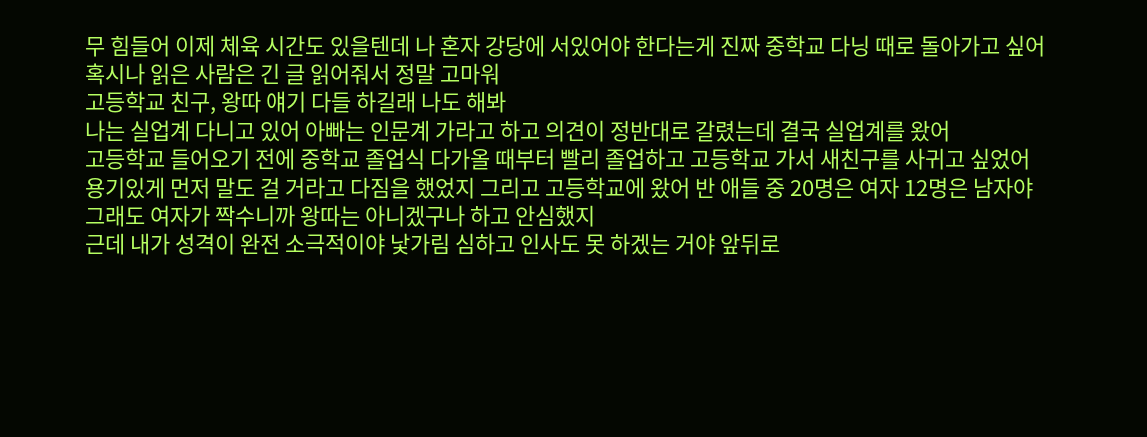무 힘들어 이제 체육 시간도 있을텐데 나 혼자 강당에 서있어야 한다는게 진짜 중학교 다닝 때로 돌아가고 싶어
혹시나 읽은 사람은 긴 글 읽어줘서 정말 고마워
고등학교 친구, 왕따 얘기 다들 하길래 나도 해봐
나는 실업계 다니고 있어 아빠는 인문계 가라고 하고 의견이 정반대로 갈렸는데 결국 실업계를 왔어
고등학교 들어오기 전에 중학교 졸업식 다가올 때부터 빨리 졸업하고 고등학교 가서 새친구를 사귀고 싶었어
용기있게 먼저 말도 걸 거라고 다짐을 했었지 그리고 고등학교에 왔어 반 애들 중 20명은 여자 12명은 남자야 그래도 여자가 짝수니까 왕따는 아니겠구나 하고 안심했지
근데 내가 성격이 완전 소극적이야 낯가림 심하고 인사도 못 하겠는 거야 앞뒤로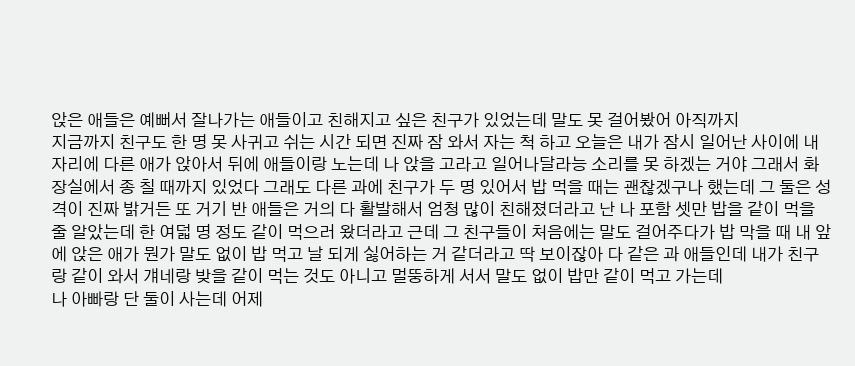앉은 애들은 예뻐서 잘나가는 애들이고 친해지고 싶은 친구가 있었는데 말도 못 걸어봤어 아직까지
지금까지 친구도 한 명 못 사귀고 쉬는 시간 되면 진짜 잠 와서 자는 척 하고 오늘은 내가 잠시 일어난 사이에 내 자리에 다른 애가 앉아서 뒤에 애들이랑 노는데 나 앉을 고라고 일어나달라능 소리를 못 하겠는 거야 그래서 화장실에서 종 칠 때까지 있었다 그래도 다른 과에 친구가 두 명 있어서 밥 먹을 때는 괜찮겠구나 했는데 그 둘은 성격이 진짜 밝거든 또 거기 반 애들은 거의 다 활발해서 엄청 많이 친해졌더라고 난 나 포함 셋만 밥을 같이 먹을 줄 알았는데 한 여덟 명 정도 같이 먹으러 왔더라고 근데 그 친구들이 처음에는 말도 걸어주다가 밥 막을 때 내 앞에 앉은 애가 뭔가 말도 없이 밥 먹고 날 되게 싫어하는 거 같더라고 딱 보이잖아 다 같은 과 애들인데 내가 친구랑 같이 와서 걔네랑 밪을 같이 먹는 것도 아니고 멀뚱하게 서서 말도 없이 밥만 같이 먹고 가는데
나 아빠랑 단 둘이 사는데 어제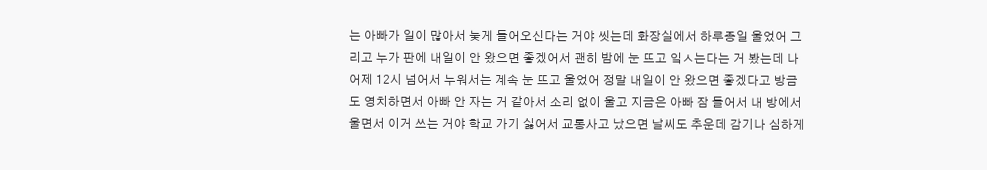는 아빠가 일이 많아서 눚게 들어오신다는 거야 씻는데 화장실에서 하루종일 울었어 그리고 누가 판에 내일이 안 왔으면 좋겠어서 괜히 밤에 눈 뜨고 잌ㅅ는다는 거 봤는데 나 어제 12시 넘어서 누워서는 계속 눈 뜨고 울었어 정말 내일이 안 왔으면 좋겠다고 방금도 영치하면서 아빠 안 자는 거 같아서 소리 없이 울고 지금은 아빠 잠 들어서 내 방에서 울면서 이거 쓰는 거야 학교 가기 싫어서 교통사고 났으면 날씨도 추운데 감기나 심하게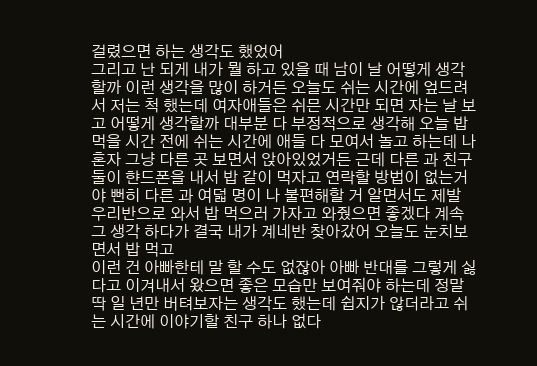걸렸으면 하는 생각도 했었어
그리고 난 되게 내가 뭘 하고 있을 때 남이 날 어떻게 생각할까 이런 생각을 많이 하거든 오늘도 쉬는 시간에 엎드려서 저는 척 했는데 여자애들은 쉬믄 시간만 되면 자는 날 보고 어떻게 생각할까 대부분 다 부정적으로 생각해 오늘 밥 먹을 시간 전에 쉬는 시간에 애들 다 모여서 놀고 하는데 나 혼자 그냥 다른 곳 보면서 앉아있었거든 근데 다른 과 친구 둘이 햔드폰을 내서 밥 같이 먹자고 연락할 방법이 없는거야 뻔히 다른 과 여덟 명이 나 불편해할 거 알면서도 제발 우리반으로 와서 밥 먹으러 가자고 와줬으면 좋겠다 계속 그 생각 하다가 결국 내가 계네반 찾아갔어 오늘도 눈치보면서 밥 먹고
이런 건 아빠한테 말 할 수도 없잖아 아빠 반대를 그렇게 싫다고 이겨내서 왔으면 좋은 모습만 보여줘야 하는데 정말 딱 일 년만 버텨보자는 생각도 했는데 쉽지가 않더라고 쉬는 시간에 이야기할 친구 하나 없다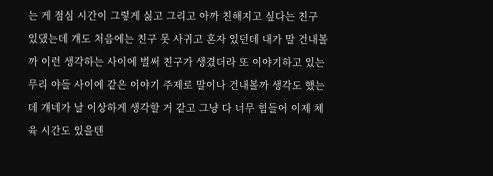는 게 점심 시간이 그렇게 싫고 그리고 아까 친해지고 싶다는 친구 있댔는데 걔도 처음에는 친구 못 사귀고 혼자 있던데 내가 말 건내볼까 이런 생각하는 사이에 벌써 친구가 생겼더라 또 이야기하고 있는 무리 야들 사이에 같은 이야기 주제로 말이나 건내볼까 생각도 했는데 걔네가 날 이상하게 생각할 거 같고 그냥 다 너무 힘들어 이제 체육 시간도 있을텐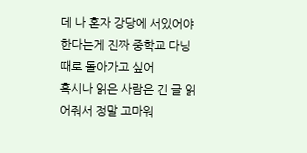데 나 혼자 강당에 서있어야 한다는게 진짜 중학교 다닝 때로 돌아가고 싶어
혹시나 읽은 사람은 긴 글 읽어줘서 정말 고마워